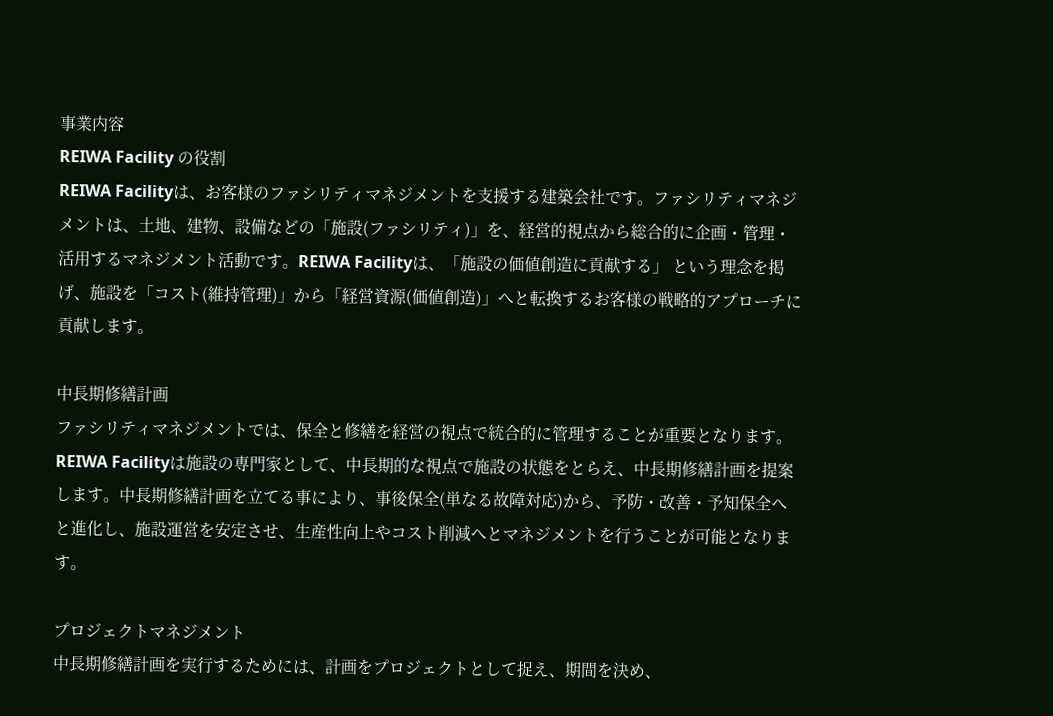事業内容
REIWA Facility の役割
REIWA Facilityは、お客様のファシリティマネジメントを支援する建築会社です。ファシリティマネジメントは、土地、建物、設備などの「施設(ファシリティ)」を、経営的視点から総合的に企画・管理・活用するマネジメント活動です。REIWA Facilityは、「施設の価値創造に貢献する」 という理念を掲げ、施設を「コスト(維持管理)」から「経営資源(価値創造)」へと転換するお客様の戦略的アプローチに貢献します。

中長期修繕計画
ファシリティマネジメントでは、保全と修繕を経営の視点で統合的に管理することが重要となります。REIWA Facilityは施設の専門家として、中長期的な視点で施設の状態をとらえ、中長期修繕計画を提案します。中長期修繕計画を立てる事により、事後保全(単なる故障対応)から、予防・改善・予知保全へと進化し、施設運営を安定させ、生産性向上やコスト削減へとマネジメントを行うことが可能となります。

プロジェクトマネジメント
中長期修繕計画を実行するためには、計画をプロジェクトとして捉え、期間を決め、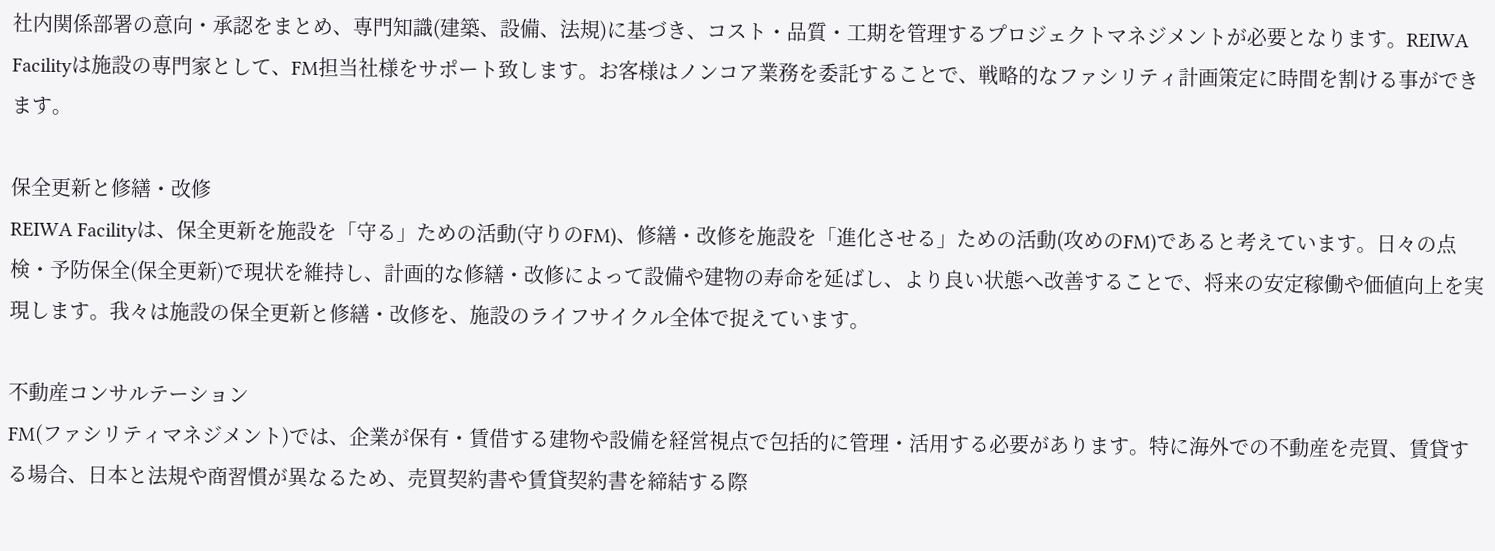社内関係部署の意向・承認をまとめ、専門知識(建築、設備、法規)に基づき、コスト・品質・工期を管理するプロジェクトマネジメントが必要となります。REIWA Facilityは施設の専門家として、FM担当社様をサポート致します。お客様はノンコア業務を委託することで、戦略的なファシリティ計画策定に時間を割ける事ができます。

保全更新と修繕・改修
REIWA Facilityは、保全更新を施設を「守る」ための活動(守りのFM)、修繕・改修を施設を「進化させる」ための活動(攻めのFM)であると考えています。日々の点検・予防保全(保全更新)で現状を維持し、計画的な修繕・改修によって設備や建物の寿命を延ばし、より良い状態へ改善することで、将来の安定稼働や価値向上を実現します。我々は施設の保全更新と修繕・改修を、施設のライフサイクル全体で捉えています。

不動産コンサルテーション
FM(ファシリティマネジメント)では、企業が保有・賃借する建物や設備を経営視点で包括的に管理・活用する必要があります。特に海外での不動産を売買、賃貸する場合、日本と法規や商習慣が異なるため、売買契約書や賃貸契約書を締結する際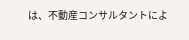は、不動産コンサルタントによ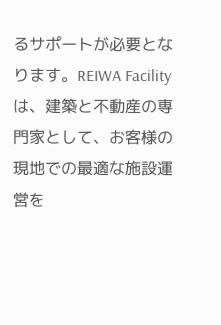るサポートが必要となります。REIWA Facilityは、建築と不動産の専門家として、お客様の現地での最適な施設運営を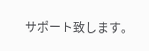サポート致します。